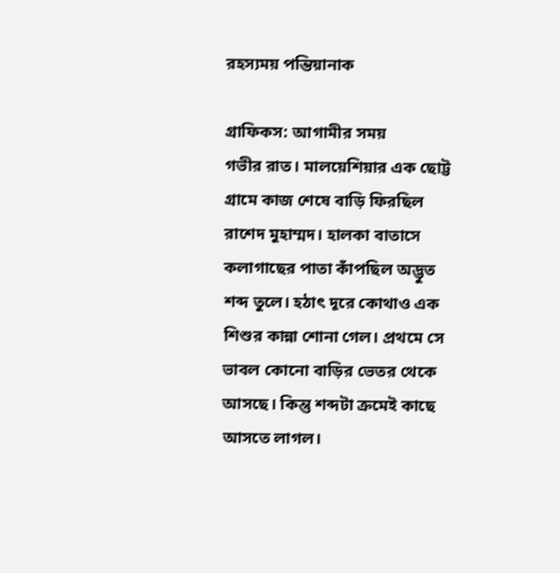রহস্যময় পন্তিয়ানাক

গ্রাফিকস: আগামীর সময়
গভীর রাত। মালয়েশিয়ার এক ছোট্ট গ্রামে কাজ শেষে বাড়ি ফিরছিল রাশেদ মুহাম্মদ। হালকা বাতাসে কলাগাছের পাতা কাঁপছিল অদ্ভুত শব্দ তুলে। হঠাৎ দূরে কোথাও এক শিশুর কান্না শোনা গেল। প্রথমে সে ভাবল কোনো বাড়ির ভেতর থেকে আসছে। কিন্তু শব্দটা ক্রমেই কাছে আসতে লাগল।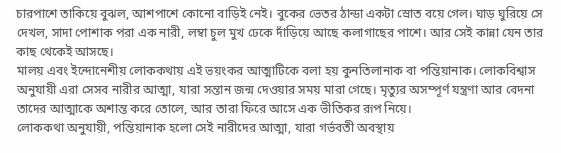চারপাশে তাকিয়ে বুঝল, আশপাশে কোনো বাড়িই নেই। বুকের ভেতর ঠান্ডা একটা স্রোত বয়ে গেল। ঘাড় ঘুরিয়ে সে দেখল, সাদা পোশাক পরা এক নারী, লম্বা চুল মুখ ঢেকে দাঁড়িয়ে আছে কলাগাছের পাশে। আর সেই কান্না যেন তার কাছ থেকেই আসছে।
মালয় এবং ইন্দোনেশীয় লোককথায় এই ভয়ংকর আত্মাটিকে বলা হয় কুনতিলানাক বা পন্তিয়ানাক। লোকবিশ্বাস অনুযায়ী এরা সেসব নারীর আত্মা, যারা সন্তান জন্ম দেওয়ার সময় মারা গেছে। মৃত্যুর অসম্পূর্ণ যন্ত্রণা আর বেদনা তাদের আত্মাকে অশান্ত করে তোলে, আর তারা ফিরে আসে এক ভীতিকর রূপ নিয়ে।
লোককথা অনুযায়ী, পন্তিয়ানাক হলো সেই নারীদের আত্মা, যারা গর্ভবতী অবস্থায়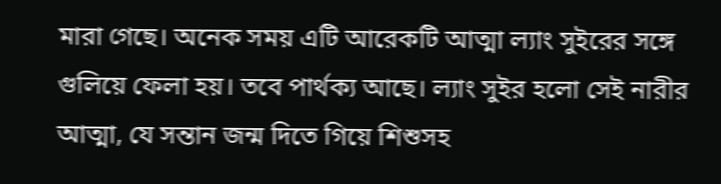মারা গেছে। অনেক সময় এটি আরেকটি আত্মা ল্যাং সুইরের সঙ্গে গুলিয়ে ফেলা হয়। তবে পার্থক্য আছে। ল্যাং সুইর হলো সেই নারীর আত্মা, যে সন্তান জন্ম দিতে গিয়ে শিশুসহ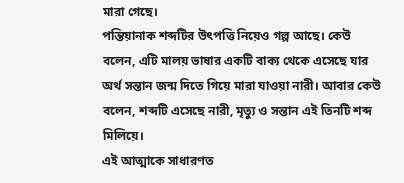মারা গেছে।
পন্তিয়ানাক শব্দটির উৎপত্তি নিয়েও গল্প আছে। কেউ বলেন, এটি মালয় ভাষার একটি বাক্য থেকে এসেছে যার অর্থ সন্তান জন্ম দিতে গিয়ে মারা যাওয়া নারী। আবার কেউ বলেন, শব্দটি এসেছে নারী, মৃত্যু ও সন্তান এই তিনটি শব্দ মিলিয়ে।
এই আত্মাকে সাধারণত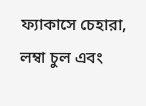ফ্যাকাসে চেহারা, লম্বা চুল এবং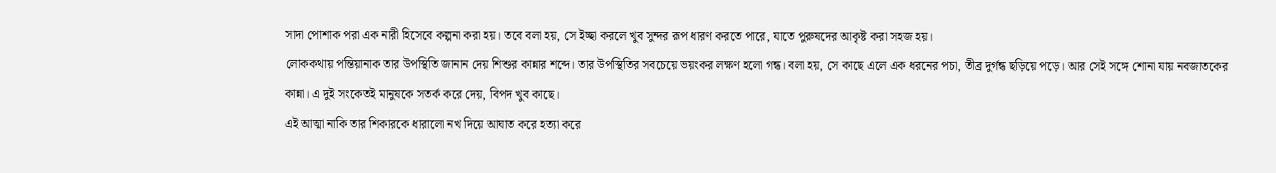সাদা পোশাক পরা এক নারী হিসেবে কল্পনা করা হয়। তবে বলা হয়, সে ইচ্ছা করলে খুব সুন্দর রূপ ধারণ করতে পারে, যাতে পুরুষদের আকৃষ্ট করা সহজ হয়।
লোককথায় পন্তিয়ানাক তার উপস্থিতি জানান দেয় শিশুর কান্নার শব্দে। তার উপস্থিতির সবচেয়ে ভয়ংকর লক্ষণ হলো গন্ধ। বলা হয়, সে কাছে এলে এক ধরনের পচা, তীব্র দুর্গন্ধ ছড়িয়ে পড়ে। আর সেই সঙ্গে শোনা যায় নবজাতকের কান্না। এ দুই সংকেতই মানুষকে সতর্ক করে দেয়, বিপদ খুব কাছে।
এই আত্মা নাকি তার শিকারকে ধারালো নখ দিয়ে আঘাত করে হত্যা করে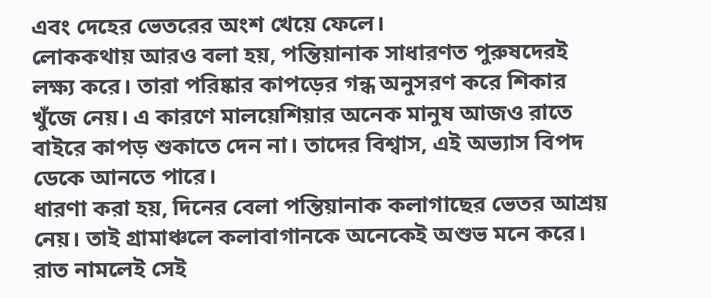এবং দেহের ভেতরের অংশ খেয়ে ফেলে।
লোককথায় আরও বলা হয়, পন্তিয়ানাক সাধারণত পুরুষদেরই লক্ষ্য করে। তারা পরিষ্কার কাপড়ের গন্ধ অনুসরণ করে শিকার খুঁজে নেয়। এ কারণে মালয়েশিয়ার অনেক মানুষ আজও রাতে বাইরে কাপড় শুকাতে দেন না। তাদের বিশ্বাস, এই অভ্যাস বিপদ ডেকে আনতে পারে।
ধারণা করা হয়, দিনের বেলা পন্তিয়ানাক কলাগাছের ভেতর আশ্রয় নেয়। তাই গ্রামাঞ্চলে কলাবাগানকে অনেকেই অশুভ মনে করে। রাত নামলেই সেই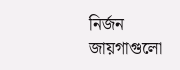নির্জন জায়গাগুলো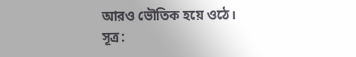আরও ভৌতিক হয়ে ওঠে।
সূত্র: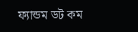ফ্যান্ডম ডট কম